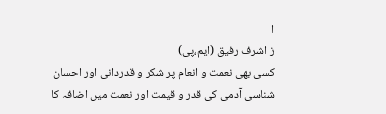ا
ز اشرف رفیق (ایم،پی)
کسی بھی نعمت و انعام پر شکر و قدردانی اور احسان شناسی آدمی کی قدر و قیمت اور نعمت میں اضافہ کا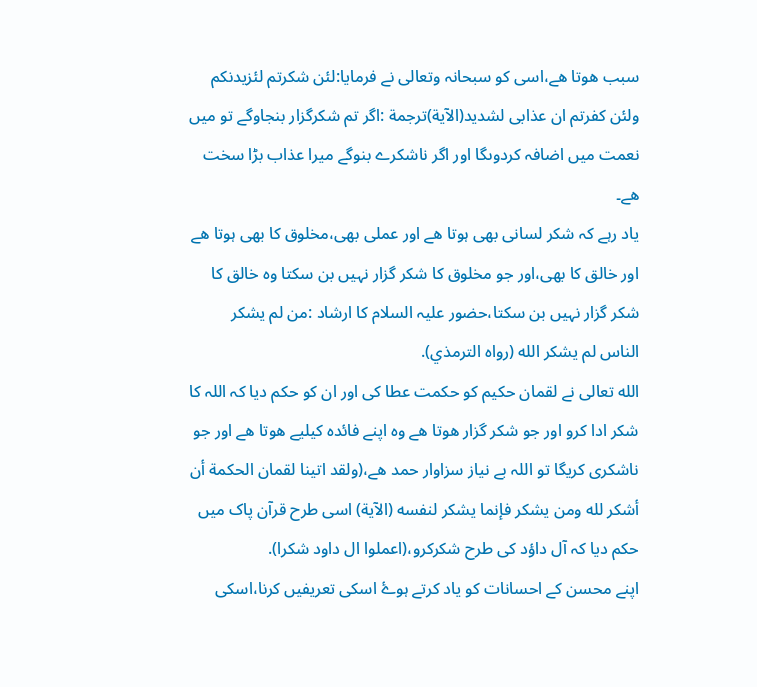سبب ھوتا ھے،اسی کو سبحانہ وتعالی نے فرمایا:لئن شکرتم لئزیدنکم ولئن کفرتم ان عذابی لشدید(الآية)ترجمة :اگر تم شکرگزار بنجاوگے تو میں نعمت میں اضافہ کردوںگا اور اگر ناشکرے بنوگے میرا عذاب بڑا سخت ھے۔
یاد رہے کہ شکر لسانی بھی ہوتا ھے اور عملی بھی،مخلوق کا بھی ہوتا ھے اور خالق کا بھی،اور جو مخلوق کا شکر گزار نہیں بن سکتا وہ خالق کا شکر گزار نہیں بن سکتا،حضور علیہ السلام کا ارشاد :من لم یشکر الناس لم يشكر الله (رواه الترمذي).
الله تعالى نے لقمان حکیم کو حکمت عطا کی اور ان کو حکم دیا کہ اللہ کا شکر ادا کرو اور جو شکر گزار ھوتا ھے وہ اپنے فائدہ کیلیے ھوتا ھے اور جو ناشکری کریگا تو اللہ بے نیاز سزاوار حمد ھے،(ولقد اتینا لقمان الحکمة أن أشكر لله ومن يشكر فإنما يشكر لنفسه (الآية) اسی طرح قرآن پاک میں حکم دیا کہ آل داؤد کی طرح شکرکرو،(اعملوا ال داود شكرا).
اپنے محسن کے احسانات کو یاد کرتے ہوۓ اسکی تعریفیں کرنا،اسکی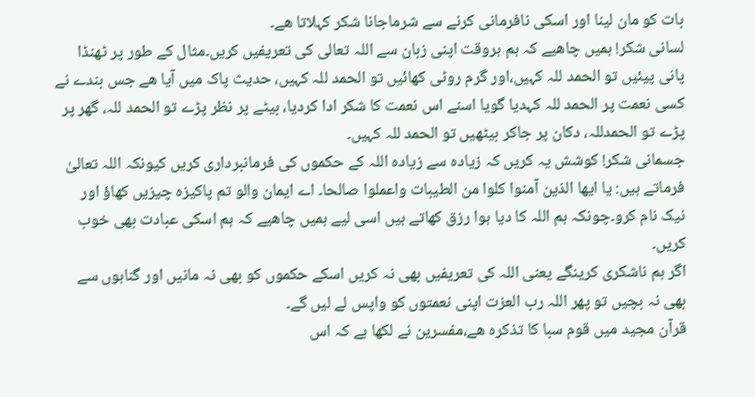بات کو مان لینا اور اسکی نافرمانی کرنے سے شرماجانا شکر کہلاتا ھے۔
لسانی شکر! ہمیں چاھیے کہ ہم ہروقت اپنی زبان سے اللہ تعالی کی تعریفیں کریں۔مثال کے طور پر ٹھنڈا پانی پیئیں تو الحمد للہ کہیں،اور گرم روٹی کھائیں تو الحمد للہ کہیں، حدیث پاک میں آیا ھے جس بندے نے کسی نعمت پر الحمد للہ کہدیا گویا اسنے اس نعمت کا شکر ادا کردیا، بیٹے پر نظر پڑے تو الحمد للہ، گھر پر پڑے تو الحمدللہ، دکان پر جاکر بیٹھیں تو الحمد للہ کہیں۔
جسمانی شکر! کوشش یہ کریں کہ زیادہ سے زیادہ اللہ کے حکموں کی فرمانبرداری کریں کیونکہ اللہ تعالیٰ فرماتے ہیں: یا ایھا الذین آمنوا کلوا من الطیبات واعملوا صالحا۔ اے ایمان والو تم پاکیزہ چیزیں کھاؤ اور نیک نام کرو۔چونکہ ہم اللہ کا دیا ہوا رزق کھاتے ہیں اسی لیے ہمیں چاھیے کہ ہم اسکی عبادت بھی خوب کریں۔
اگر ہم ناشکری کرینگے یعنی اللہ کی تعریفیں بھی نہ کریں اسکے حکموں کو بھی نہ مانیں اور گناہوں سے بھی نہ بچیں تو پھر اللہ رب العزت اپنی نعمتوں کو واپس لے لیں گے۔
قرآن مجید میں قوم سبا کا تذکرہ ھے،مفسرین نے لکھا ہے کہ اس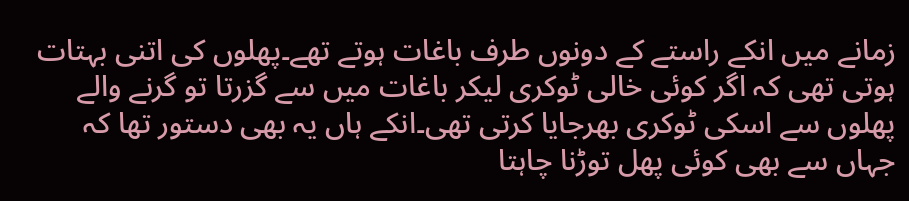زمانے میں انکے راستے کے دونوں طرف باغات ہوتے تھے۔پھلوں کی اتنی بہتات ہوتی تھی کہ اگر کوئی خالی ٹوکری لیکر باغات میں سے گزرتا تو گرنے والے پھلوں سے اسکی ٹوکری بھرجایا کرتی تھی۔انکے ہاں یہ بھی دستور تھا کہ جہاں سے بھی کوئی پھل توڑنا چاہتا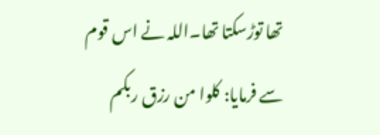تھا توڑسکتا تھا۔اللہ نے اس قوم سے فرمایا: کلوا من رزق ربکم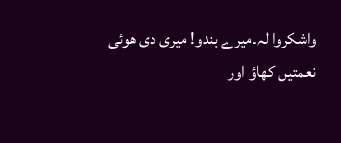واشکروا لہ۔میرے بندو! میری دی ھوئی نعمتیں کھاؤ اور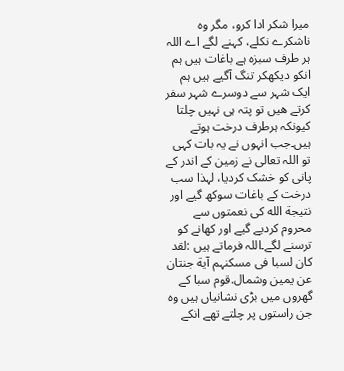میرا شکر ادا کرو، مگر وہ ناشکرے نکلے، کہنے لگے اے اللہ ہر طرف سبزہ ہے باغات ہیں ہم انکو دیکھکر تنگ آگیے ہیں ہم ایک شہر سے دوسرے شہر سفر کرتے ھیں تو پتہ ہی نہیں چلتا کیونکہ ہرطرف درخت ہوتے ہیں۔جب انہوں نے یہ بات کہی تو اللہ تعالی نے زمین کے اندر کے پانی کو خشک کردیا، لہذا سب درخت کے باغات سوکھ گیے اور نتیجة الله کی نعمتوں سے محروم کردیے گیے اور کھانے کو ترسنے لگے۔اللہ فرماتے ہیں :لقد کان لسبا فی مسکنہم آیة جنتان عن يمين وشمال.قوم سبا کے گھروں میں بڑی نشانیاں ہیں وہ جن راستوں پر چلتے تھے انکے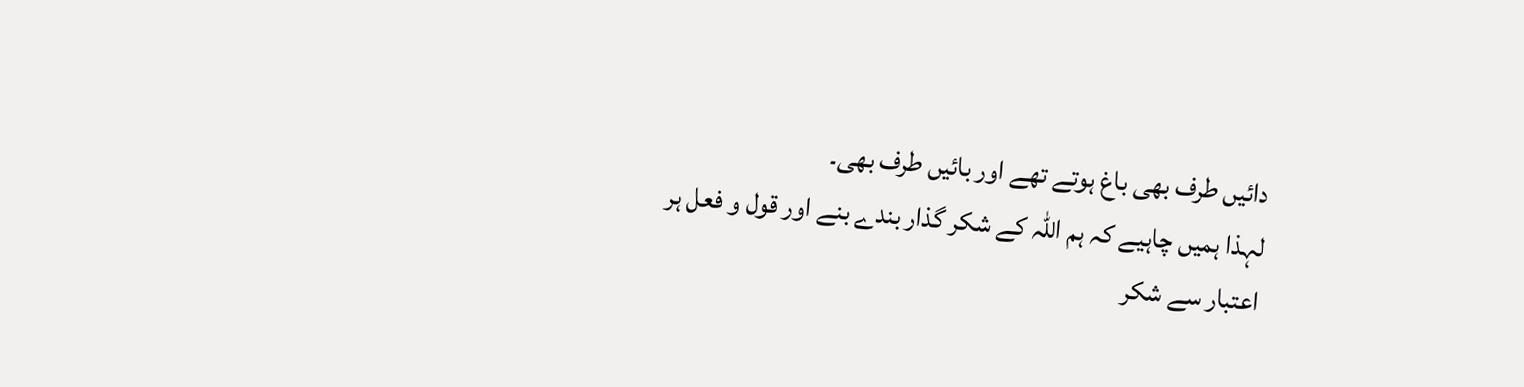دائیں طرف بھی باغ ہوتے تھے اور بائیں طرف بھی۔
لہذا ہمیں چاہیے کہ ہم اللہ کے شکر گذار بندے بنے اور قول و فعل ہر اعتبار سے شکر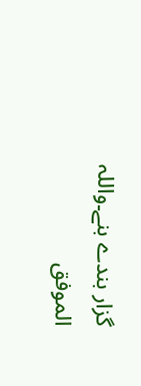گزار بندے بنے۔واللہ الموفق